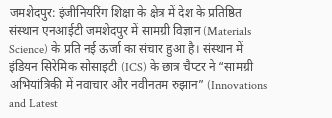जमशेदपुर: इंजीनियरिंग शिक्षा के क्षेत्र में देश के प्रतिष्ठित संस्थान एनआईटी जमशेदपुर में सामग्री विज्ञान (Materials Science) के प्रति नई ऊर्जा का संचार हुआ है। संस्थान में इंडियन सिरेमिक सोसाइटी (ICS) के छात्र चैप्टर ने “सामग्री अभियांत्रिकी में नवाचार और नवीनतम रुझान” (Innovations and Latest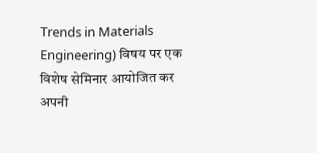Trends in Materials Engineering) विषय पर एक विशेष सेमिनार आयोजित कर अपनी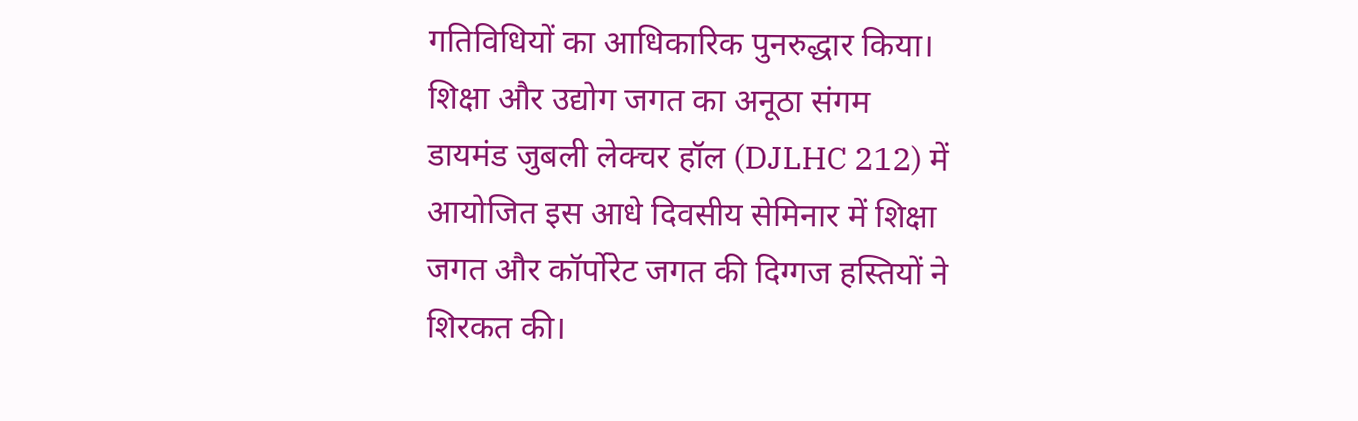गतिविधियों का आधिकारिक पुनरुद्धार किया।
शिक्षा और उद्योग जगत का अनूठा संगम
डायमंड जुबली लेक्चर हॉल (DJLHC 212) में आयोजित इस आधे दिवसीय सेमिनार में शिक्षा जगत और कॉर्पोरेट जगत की दिग्गज हस्तियों ने शिरकत की।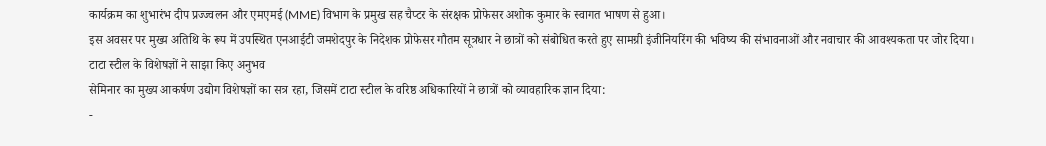कार्यक्रम का शुभारंभ दीप प्रज्ज्वलन और एमएमई (MME) विभाग के प्रमुख सह चैप्टर के संरक्षक प्रोफेसर अशोक कुमार के स्वागत भाषण से हुआ।
इस अवसर पर मुख्य अतिथि के रूप में उपस्थित एनआईटी जमशेदपुर के निदेशक प्रोफेसर गौतम सूत्रधार ने छात्रों को संबोधित करते हुए सामग्री इंजीनियरिंग की भविष्य की संभावनाओं और नवाचार की आवश्यकता पर जोर दिया।
टाटा स्टील के विशेषज्ञों ने साझा किए अनुभव
सेमिनार का मुख्य आकर्षण उद्योग विशेषज्ञों का सत्र रहा, जिसमें टाटा स्टील के वरिष्ठ अधिकारियों ने छात्रों को व्यावहारिक ज्ञान दिया:
-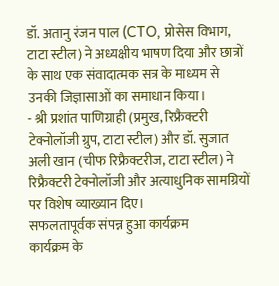डॉ. अतानु रंजन पाल (CTO, प्रोसेस विभाग, टाटा स्टील) ने अध्यक्षीय भाषण दिया और छात्रों के साथ एक संवादात्मक सत्र के माध्यम से उनकी जिज्ञासाओं का समाधान किया।
- श्री प्रशांत पाणिग्राही (प्रमुख, रिफ्रैक्टरी टेक्नोलॉजी ग्रुप, टाटा स्टील) और डॉ. सुजात अली खान (चीफ रिफ्रैक्टरीज, टाटा स्टील) ने रिफ्रैक्टरी टेक्नोलॉजी और अत्याधुनिक सामग्रियों पर विशेष व्याख्यान दिए।
सफलतापूर्वक संपन्न हुआ कार्यक्रम
कार्यक्रम के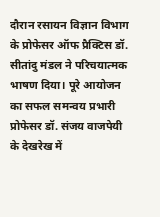दौरान रसायन विज्ञान विभाग के प्रोफेसर ऑफ प्रैक्टिस डॉ. सीतांदु मंडल ने परिचयात्मक भाषण दिया। पूरे आयोजन का सफल समन्वय प्रभारी प्रोफेसर डॉ. संजय वाजपेयी के देखरेख में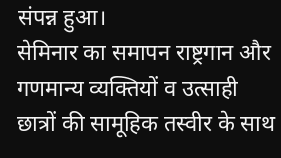संपन्न हुआ।
सेमिनार का समापन राष्ट्रगान और गणमान्य व्यक्तियों व उत्साही छात्रों की सामूहिक तस्वीर के साथ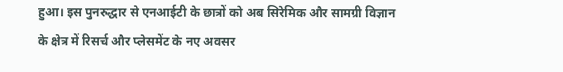हुआ। इस पुनरुद्धार से एनआईटी के छात्रों को अब सिरेमिक और सामग्री विज्ञान के क्षेत्र में रिसर्च और प्लेसमेंट के नए अवसर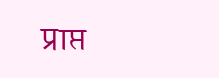प्राप्त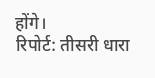होंगे।
रिपोर्ट: तीसरी धारा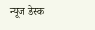न्यूज डेस्क